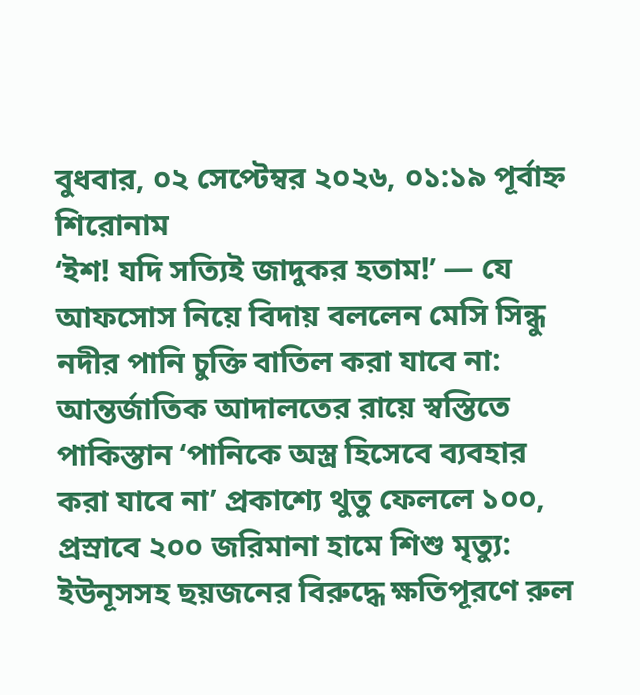বুধবার, ০২ সেপ্টেম্বর ২০২৬, ০১:১৯ পূর্বাহ্ন
শিরোনাম
‘ইশ! যদি সত্যিই জাদুকর হতাম!’ — যে আফসোস নিয়ে বিদায় বললেন মেসি সিন্ধু নদীর পানি চুক্তি বাতিল করা যাবে না: আন্তর্জাতিক আদালতের রায়ে স্বস্তিতে পাকিস্তান ‘পানিকে অস্ত্র হিসেবে ব্যবহার করা যাবে না’ প্রকাশ্যে থুতু ফেললে ১০০, প্রস্রাবে ২০০ জরিমানা হামে শিশু মৃত্যু: ইউনূসসহ ছয়জনের বিরুদ্ধে ক্ষতিপূরণে রুল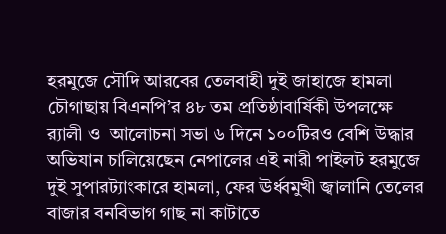হরমুজে সৌদি আরবের তেলবাহী দুই জাহাজে হামলা চৌগাছায় বিএনপি’র ৪৮ তম প্রতিষ্ঠাবার্ষিকী উপলক্ষে  র‍্যালী ও  আলোচনা সভা ৬ দিনে ১০০টিরও বেশি উদ্ধার অভিযান চালিয়েছেন নেপালের এই নারী পাইলট হরমুজে দুই সুপারট্যাংকারে হামলা, ফের ঊর্ধ্বমুখী জ্বালানি তেলের বাজার বনবিভাগ গাছ না কাটাতে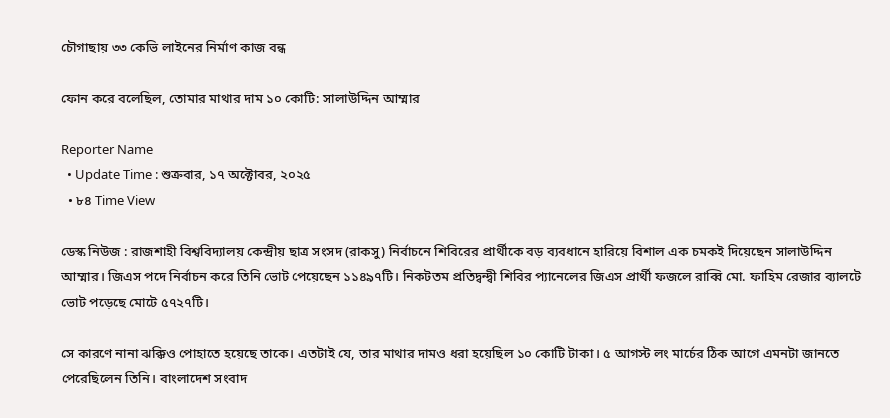চৌগাছায় ৩৩ কেভি লাইনের নির্মাণ কাজ বন্ধ

ফোন করে বলেছিল, তোমার মাথার দাম ১০ কোটি: সালাউদ্দিন আম্মার

Reporter Name
  • Update Time : শুক্রবার, ১৭ অক্টোবর, ২০২৫
  • ৮৪ Time View

ডেস্ক নিউজ : রাজশাহী বিশ্ববিদ্যালয় কেন্দ্রীয় ছাত্র সংসদ (রাকসু) নির্বাচনে শিবিরের প্রার্থীকে বড় ব্যবধানে হারিয়ে বিশাল এক চমকই দিয়েছেন সালাউদ্দিন আম্মার। জিএস পদে নির্বাচন করে তিনি ভোট পেয়েছেন ১১৪৯৭টি। নিকটতম প্রতিদ্বন্দ্বী শিবির প্যানেলের জিএস প্রার্থী ফজলে রাব্বি মো. ফাহিম রেজার ব্যালটে ভোট পড়েছে মোটে ৫৭২৭টি।

সে কারণে নানা ঝক্কিও পোহাতে হয়েছে তাকে। এতটাই যে, তার মাথার দামও ধরা হয়েছিল ১০ কোটি টাকা। ৫ আগস্ট লং মার্চের ঠিক আগে এমনটা জানতে পেরেছিলেন তিনি। বাংলাদেশ সংবাদ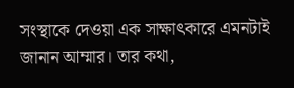সংস্থাকে দেওয়া এক সাক্ষাৎকারে এমনটাই জানান আম্মার। তার কথা,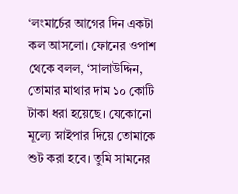‘লংমার্চের আগের দিন একটা কল আসলো। ফোনের ওপাশ থেকে বলল, ‘সালাউদ্দিন, তোমার মাথার দাম ১০ কোটি টাকা ধরা হয়েছে। যেকোনো মূল্যে স্নাইপার দিয়ে তোমাকে শুট করা হবে। তুমি সামনের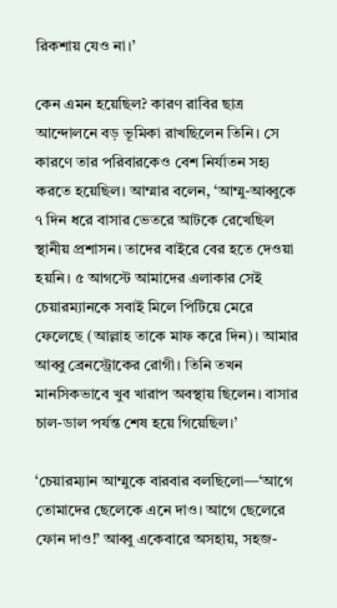রিকশায় যেও না।’

কেন এমন হয়েছিল? কারণ রাবির ছাত্র আন্দোলনে বড় ভূমিকা রাখছিলেন তিনি। সে কারণে তার পরিবারকেও বেশ নির্যাতন সহ্য করতে হয়েছিল। আম্মার বলেন, ‘আম্মু-আব্বুকে ৭ দিন ধরে বাসার ভেতরে আটকে রেখেছিল স্থানীয় প্রশাসন। তাদের বাইরে বের হতে দেওয়া হয়নি। ৫ আগস্টে আমাদের এলাকার সেই চেয়ারম্যানকে সবাই মিলে পিটিয়ে মেরে ফেলেছে (আল্লাহ তাকে মাফ করে দিন)। আমার আব্বু ব্রেনস্ট্রোকের রোগী। তিনি তখন মানসিকভাবে খুব খারাপ অবস্থায় ছিলেন। বাসার চাল-ডাল পর্যন্ত শেষ হয়ে গিয়েছিল।’

‘চেয়ারম্যান আম্মুকে বারবার বলছিলো—‘আগে তোমাদের ছেলেকে এনে দাও। আগে ছেলেরে ফোন দাও!’ আব্বু একেবারে অসহায়, সহজ-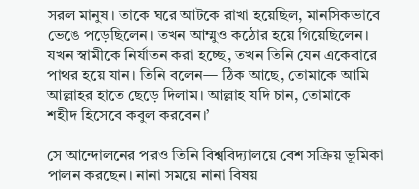সরল মানুষ। তাকে ঘরে আটকে রাখা হয়েছিল, মানসিকভাবে ভেঙে পড়েছিলেন। তখন আম্মুও কঠোর হয়ে গিয়েছিলেন। যখন স্বামীকে নির্যাতন করা হচ্ছে, তখন তিনি যেন একেবারে পাথর হয়ে যান। তিনি বলেন— ঠিক আছে, তোমাকে আমি আল্লাহর হাতে ছেড়ে দিলাম। আল্লাহ যদি চান, তোমাকে শহীদ হিসেবে কবুল করবেন।’

সে আন্দোলনের পরও তিনি বিশ্ববিদ্যালয়ে বেশ সক্রিয় ভূমিকা পালন করছেন। নানা সময়ে নানা বিষয়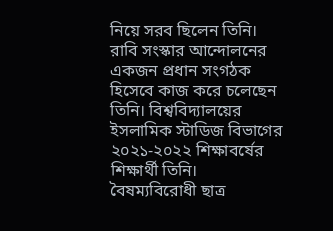নিয়ে সরব ছিলেন তিনি। রাবি সংস্কার আন্দোলনের একজন প্রধান সংগঠক হিসেবে কাজ করে চলেছেন তিনি। বিশ্ববিদ্যালয়ের ইসলামিক স্টাডিজ বিভাগের ২০২১-২০২২ শিক্ষাবর্ষের শিক্ষার্থী তিনি।  বৈষম্যবিরোধী ছাত্র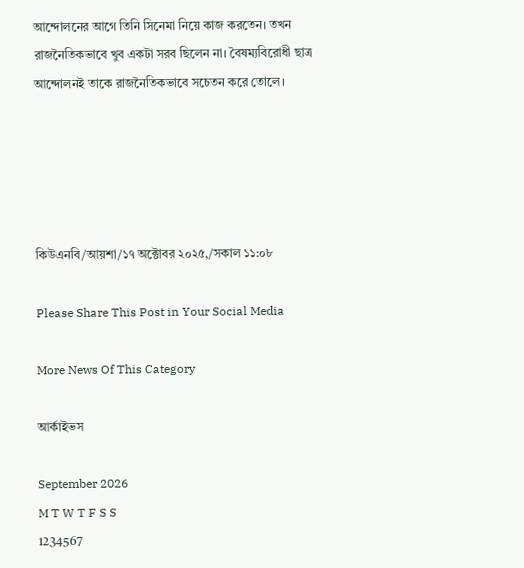আন্দোলনের আগে তিনি সিনেমা নিয়ে কাজ করতেন। তখন রাজনৈতিকভাবে খুব একটা সরব ছিলেন না। বৈষম্যবিরোধী ছাত্র আন্দোলনই তাকে রাজনৈতিকভাবে সচেতন করে তোলে।





কিউএনবি/আয়শা/১৭ অক্টোবর ২০২৫,/সকাল ১১:০৮

Please Share This Post in Your Social Media

More News Of This Category

আর্কাইভস

September 2026
M T W T F S S
1234567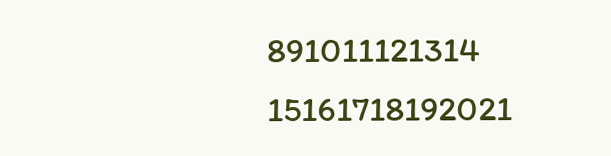891011121314
15161718192021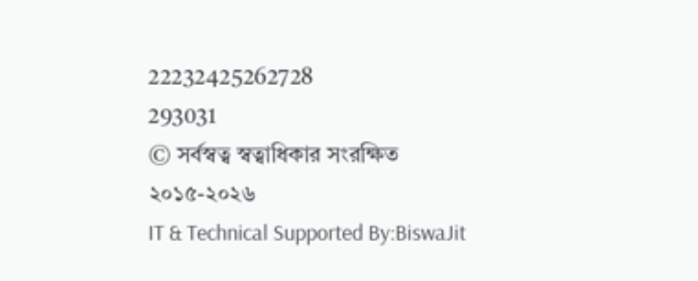22232425262728
293031
© সর্বস্বত্ব স্বত্বাধিকার সংরক্ষিত ২০১৫-২০২৬
IT & Technical Supported By:BiswaJit